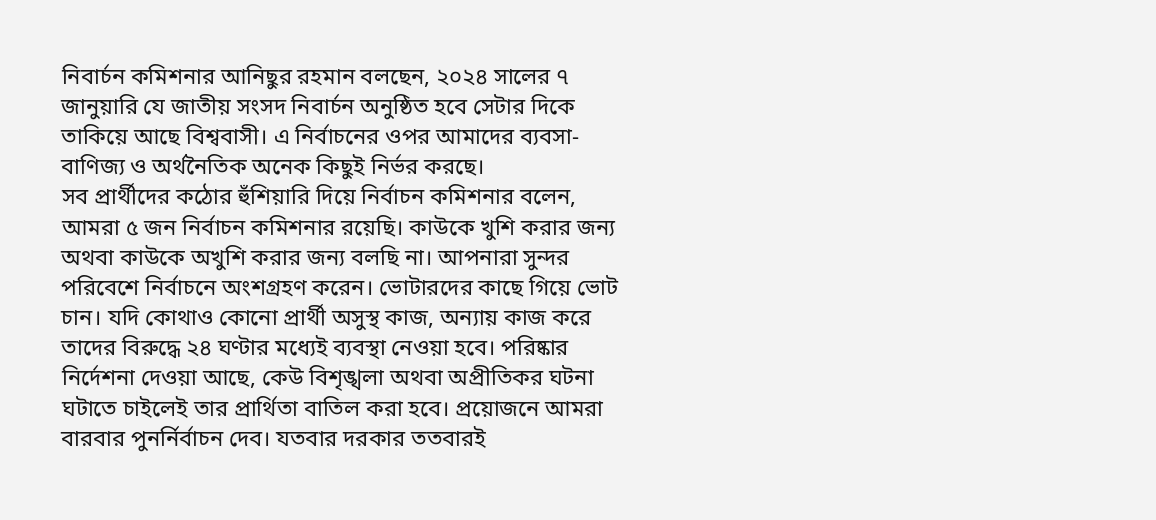নিবার্চন কমিশনার আনিছুর রহমান বলছেন, ২০২৪ সালের ৭ জানুয়ারি যে জাতীয় সংসদ নিবার্চন অনুষ্ঠিত হবে সেটার দিকে তাকিয়ে আছে বিশ্ববাসী। এ নির্বাচনের ওপর আমাদের ব্যবসা-বাণিজ্য ও অর্থনৈতিক অনেক কিছুই নির্ভর করছে।
সব প্রার্থীদের কঠোর হুঁশিয়ারি দিয়ে নির্বাচন কমিশনার বলেন, আমরা ৫ জন নির্বাচন কমিশনার রয়েছি। কাউকে খুশি করার জন্য অথবা কাউকে অখুশি করার জন্য বলছি না। আপনারা সুন্দর পরিবেশে নির্বাচনে অংশগ্রহণ করেন। ভোটারদের কাছে গিয়ে ভোট চান। যদি কোথাও কোনো প্রার্থী অসুস্থ কাজ, অন্যায় কাজ করে তাদের বিরুদ্ধে ২৪ ঘণ্টার মধ্যেই ব্যবস্থা নেওয়া হবে। পরিষ্কার নির্দেশনা দেওয়া আছে, কেউ বিশৃঙ্খলা অথবা অপ্রীতিকর ঘটনা ঘটাতে চাইলেই তার প্রার্থিতা বাতিল করা হবে। প্রয়োজনে আমরা বারবার পুনর্নির্বাচন দেব। যতবার দরকার ততবারই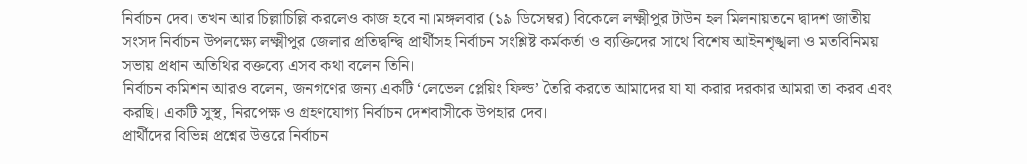নির্বাচন দেব। তখন আর চিল্লাচিল্লি করলেও কাজ হবে না।মঙ্গলবার (১৯ ডিসেম্বর) বিকেলে লক্ষ্মীপুর টাউন হল মিলনায়তনে দ্বাদশ জাতীয় সংসদ নির্বাচন উপলক্ষ্যে লক্ষ্মীপুর জেলার প্রতিদ্বন্দ্বি প্রার্থীসহ নির্বাচন সংশ্লিষ্ট কর্মকর্তা ও ব্যক্তিদের সাথে বিশেষ আইনশৃঙ্খলা ও মতবিনিময় সভায় প্রধান অতিথির বক্তব্যে এসব কথা বলেন তিনি।
নির্বাচন কমিশন আরও বলেন, জনগণের জন্য একটি ‘লেভেল প্লেয়িং ফিল্ড’ তৈরি করতে আমাদের যা যা করার দরকার আমরা তা করব এবং করছি। একটি সুস্থ, নিরপেক্ষ ও গ্রহণযোগ্য নির্বাচন দেশবাসীকে উপহার দেব।
প্রার্থীদের বিভিন্ন প্রশ্নের উত্তরে নির্বাচন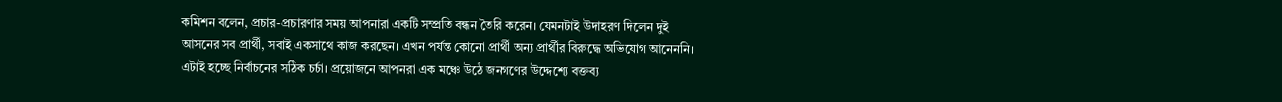কমিশন বলেন, প্রচার-প্রচারণার সময় আপনারা একটি সম্প্রতি বন্ধন তৈরি করেন। যেমনটাই উদাহরণ দিলেন দুই আসনের সব প্রার্থী, সবাই একসাথে কাজ করছেন। এখন পর্যন্ত কোনো প্রার্থী অন্য প্রার্থীর বিরুদ্ধে অভিযোগ আনেননি। এটাই হচ্ছে নির্বাচনের সঠিক চর্চা। প্রয়োজনে আপনরা এক মঞ্চে উঠে জনগণের উদ্দেশ্যে বক্তব্য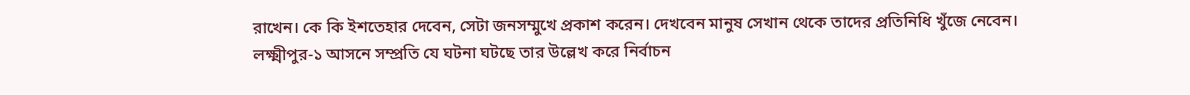রাখেন। কে কি ইশতেহার দেবেন, সেটা জনসম্মুখে প্রকাশ করেন। দেখবেন মানুষ সেখান থেকে তাদের প্রতিনিধি খুঁজে নেবেন।
লক্ষ্মীপুর-১ আসনে সম্প্রতি যে ঘটনা ঘটছে তার উল্লেখ করে নির্বাচন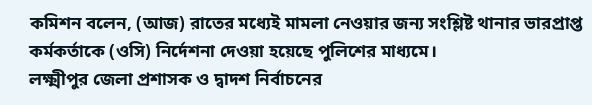কমিশন বলেন, (আজ) রাতের মধ্যেই মামলা নেওয়ার জন্য সংশ্লিষ্ট থানার ভারপ্রাপ্ত কর্মকর্তাকে (ওসি) নির্দেশনা দেওয়া হয়েছে পুলিশের মাধ্যমে।
লক্ষ্মীপুর জেলা প্রশাসক ও দ্বাদশ নির্বাচনের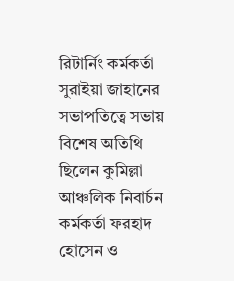রিটার্নিং কর্মকর্তা সুরাইয়া জাহানের সভাপতিত্বে সভায় বিশেষ অতিথি ছিলেন কুমিল্লা আঞ্চলিক নিবার্চন কর্মকর্তা ফরহাদ হোসেন ও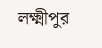লক্ষ্মীপুর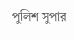পুলিশ সুপার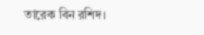তারেক বিন রশিদ।